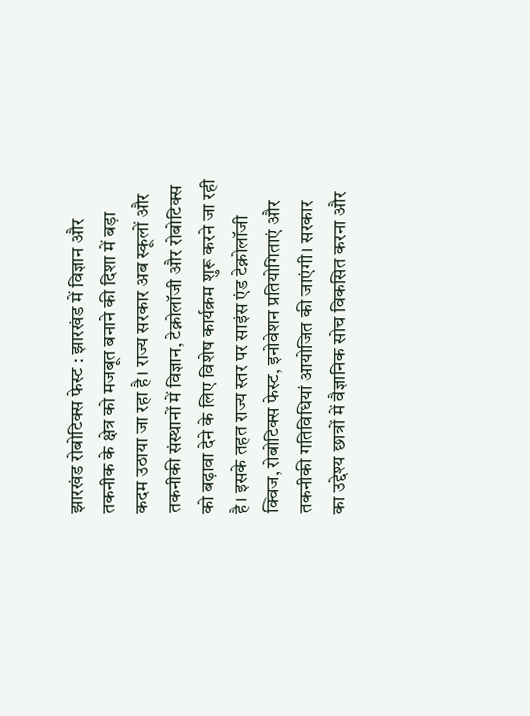झारखंड रोबोटिक्स फेस्ट : झारखंड में विज्ञान और तकनीक के क्षेत्र को मजबूत बनाने की दिशा में बड़ा कदम उठाया जा रहा है। राज्य सरकार अब स्कूलों और तकनीकी संस्थानों में विज्ञान, टेक्नोलॉजी और रोबोटिक्स को बढ़ावा देने के लिए विशेष कार्यक्रम शुरू करने जा रही है। इसके तहत राज्य स्तर पर साइंस एंड टेक्नोलॉजी क्विज, रोबोटिक्स फेस्ट, इनोवेशन प्रतियोगिताएं और तकनीकी गतिविधियां आयोजित की जाएंगी। सरकार का उद्देश्य छात्रों में वैज्ञानिक सोच विकसित करना और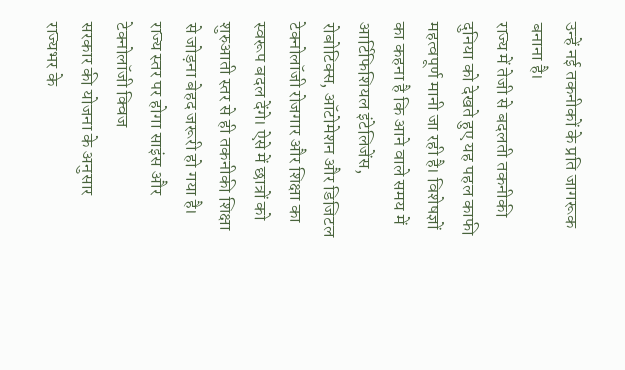उन्हें नई तकनीकों के प्रति जागरूक बनाना है।
राज्य में तेजी से बदलती तकनीकी दुनिया को देखते हुए यह पहल काफी महत्वपूर्ण मानी जा रही है। विशेषज्ञों का कहना है कि आने वाले समय में आर्टिफिशियल इंटेलिजेंस, रोबोटिक्स, ऑटोमेशन और डिजिटल टेक्नोलॉजी रोजगार और शिक्षा का स्वरूप बदल देंगे। ऐसे में छात्रों को शुरुआती स्तर से ही तकनीकी शिक्षा से जोड़ना बेहद जरूरी हो गया है।
राज्य स्तर पर होगा साइंस और टेक्नोलॉजी क्विज
सरकार की योजना के अनुसार राज्यभर के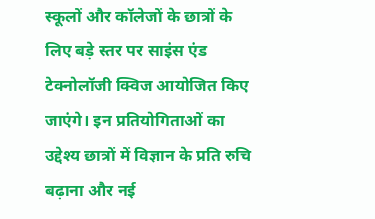स्कूलों और कॉलेजों के छात्रों के लिए बड़े स्तर पर साइंस एंड टेक्नोलॉजी क्विज आयोजित किए जाएंगे। इन प्रतियोगिताओं का उद्देश्य छात्रों में विज्ञान के प्रति रुचि बढ़ाना और नई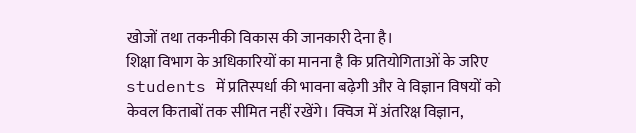खोजों तथा तकनीकी विकास की जानकारी देना है।
शिक्षा विभाग के अधिकारियों का मानना है कि प्रतियोगिताओं के जरिए students में प्रतिस्पर्धा की भावना बढ़ेगी और वे विज्ञान विषयों को केवल किताबों तक सीमित नहीं रखेंगे। क्विज में अंतरिक्ष विज्ञान,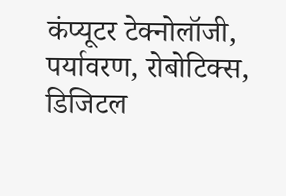कंप्यूटर टेक्नोलॉजी, पर्यावरण, रोबोटिक्स, डिजिटल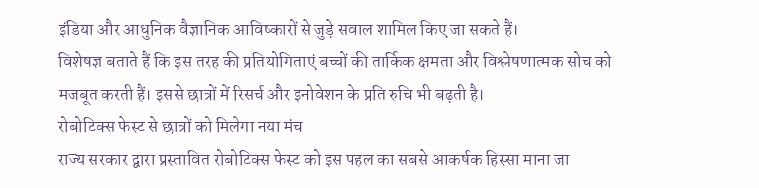इंडिया और आधुनिक वैज्ञानिक आविष्कारों से जुड़े सवाल शामिल किए जा सकते हैं।
विशेषज्ञ बताते हैं कि इस तरह की प्रतियोगिताएं बच्चों की तार्किक क्षमता और विश्लेषणात्मक सोच को मजबूत करती हैं। इससे छात्रों में रिसर्च और इनोवेशन के प्रति रुचि भी बढ़ती है।
रोबोटिक्स फेस्ट से छात्रों को मिलेगा नया मंच
राज्य सरकार द्वारा प्रस्तावित रोबोटिक्स फेस्ट को इस पहल का सबसे आकर्षक हिस्सा माना जा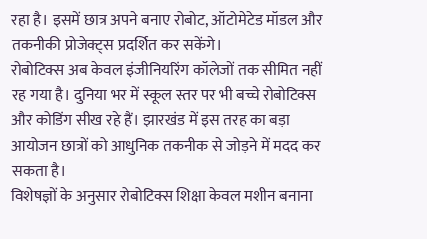रहा है। इसमें छात्र अपने बनाए रोबोट, ऑटोमेटेड मॉडल और तकनीकी प्रोजेक्ट्स प्रदर्शित कर सकेंगे।
रोबोटिक्स अब केवल इंजीनियरिंग कॉलेजों तक सीमित नहीं रह गया है। दुनिया भर में स्कूल स्तर पर भी बच्चे रोबोटिक्स और कोडिंग सीख रहे हैं। झारखंड में इस तरह का बड़ा आयोजन छात्रों को आधुनिक तकनीक से जोड़ने में मदद कर सकता है।
विशेषज्ञों के अनुसार रोबोटिक्स शिक्षा केवल मशीन बनाना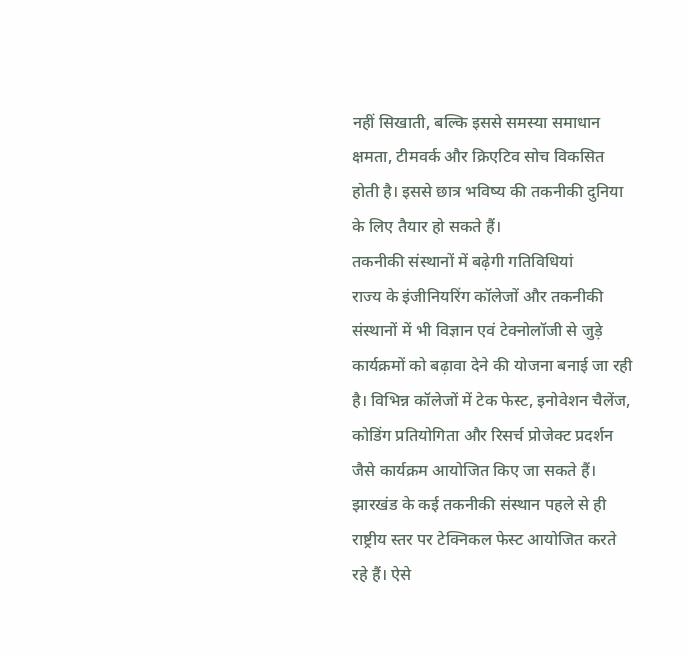नहीं सिखाती, बल्कि इससे समस्या समाधान क्षमता, टीमवर्क और क्रिएटिव सोच विकसित होती है। इससे छात्र भविष्य की तकनीकी दुनिया के लिए तैयार हो सकते हैं।
तकनीकी संस्थानों में बढ़ेगी गतिविधियां
राज्य के इंजीनियरिंग कॉलेजों और तकनीकी संस्थानों में भी विज्ञान एवं टेक्नोलॉजी से जुड़े कार्यक्रमों को बढ़ावा देने की योजना बनाई जा रही है। विभिन्न कॉलेजों में टेक फेस्ट, इनोवेशन चैलेंज, कोडिंग प्रतियोगिता और रिसर्च प्रोजेक्ट प्रदर्शन जैसे कार्यक्रम आयोजित किए जा सकते हैं।
झारखंड के कई तकनीकी संस्थान पहले से ही राष्ट्रीय स्तर पर टेक्निकल फेस्ट आयोजित करते रहे हैं। ऐसे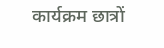कार्यक्रम छात्रों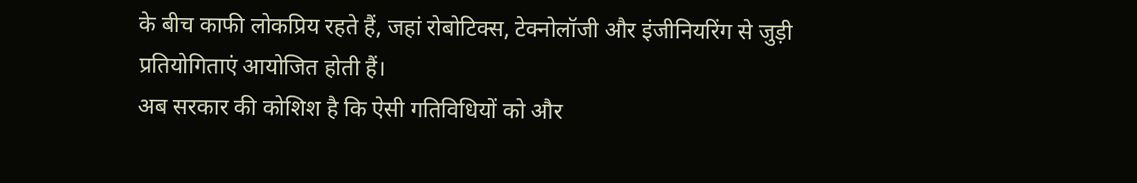के बीच काफी लोकप्रिय रहते हैं, जहां रोबोटिक्स, टेक्नोलॉजी और इंजीनियरिंग से जुड़ी प्रतियोगिताएं आयोजित होती हैं।
अब सरकार की कोशिश है कि ऐसी गतिविधियों को और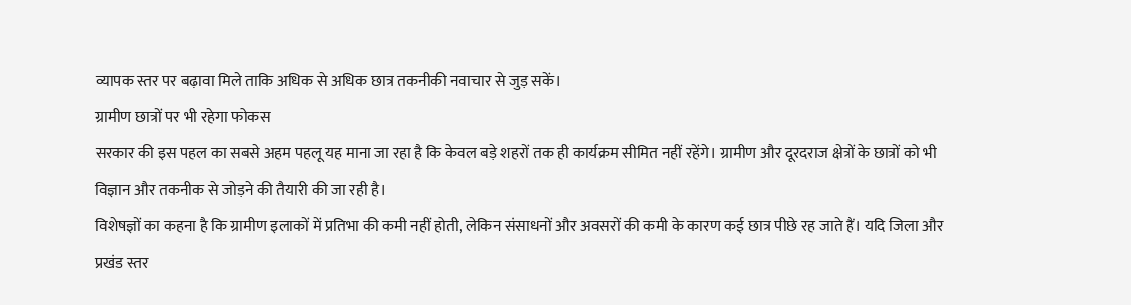व्यापक स्तर पर बढ़ावा मिले ताकि अधिक से अधिक छात्र तकनीकी नवाचार से जुड़ सकें।
ग्रामीण छात्रों पर भी रहेगा फोकस
सरकार की इस पहल का सबसे अहम पहलू यह माना जा रहा है कि केवल बड़े शहरों तक ही कार्यक्रम सीमित नहीं रहेंगे। ग्रामीण और दूरदराज क्षेत्रों के छात्रों को भी विज्ञान और तकनीक से जोड़ने की तैयारी की जा रही है।
विशेषज्ञों का कहना है कि ग्रामीण इलाकों में प्रतिभा की कमी नहीं होती, लेकिन संसाधनों और अवसरों की कमी के कारण कई छात्र पीछे रह जाते हैं। यदि जिला और प्रखंड स्तर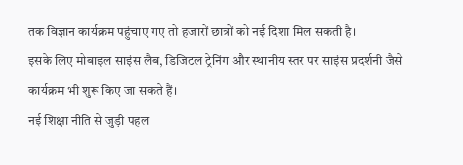तक विज्ञान कार्यक्रम पहुंचाए गए तो हजारों छात्रों को नई दिशा मिल सकती है।
इसके लिए मोबाइल साइंस लैब, डिजिटल ट्रेनिंग और स्थानीय स्तर पर साइंस प्रदर्शनी जैसे कार्यक्रम भी शुरू किए जा सकते हैं।
नई शिक्षा नीति से जुड़ी पहल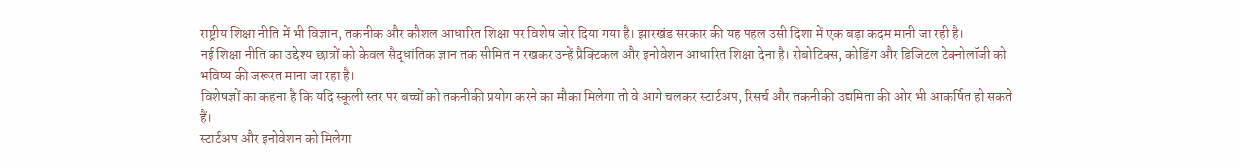राष्ट्रीय शिक्षा नीति में भी विज्ञान, तकनीक और कौशल आधारित शिक्षा पर विशेष जोर दिया गया है। झारखंड सरकार की यह पहल उसी दिशा में एक बड़ा कदम मानी जा रही है।
नई शिक्षा नीति का उद्देश्य छात्रों को केवल सैद्धांतिक ज्ञान तक सीमित न रखकर उन्हें प्रैक्टिकल और इनोवेशन आधारित शिक्षा देना है। रोबोटिक्स, कोडिंग और डिजिटल टेक्नोलॉजी को भविष्य की जरूरत माना जा रहा है।
विशेषज्ञों का कहना है कि यदि स्कूली स्तर पर बच्चों को तकनीकी प्रयोग करने का मौका मिलेगा तो वे आगे चलकर स्टार्टअप, रिसर्च और तकनीकी उद्यमिता की ओर भी आकर्षित हो सकते हैं।
स्टार्टअप और इनोवेशन को मिलेगा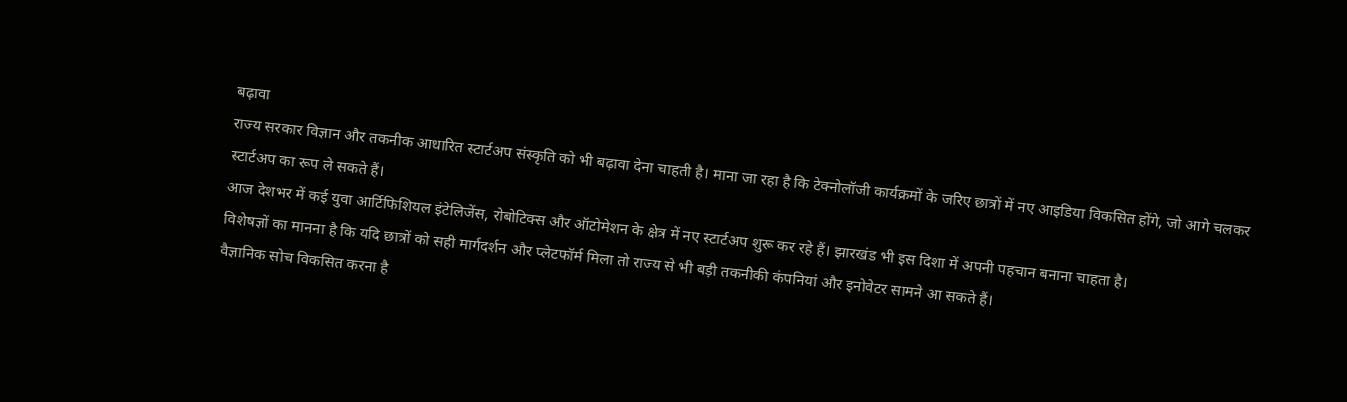बढ़ावा
राज्य सरकार विज्ञान और तकनीक आधारित स्टार्टअप संस्कृति को भी बढ़ावा देना चाहती है। माना जा रहा है कि टेक्नोलॉजी कार्यक्रमों के जरिए छात्रों में नए आइडिया विकसित होंगे, जो आगे चलकर स्टार्टअप का रूप ले सकते हैं।
आज देशभर में कई युवा आर्टिफिशियल इंटेलिजेंस, रोबोटिक्स और ऑटोमेशन के क्षेत्र में नए स्टार्टअप शुरू कर रहे हैं। झारखंड भी इस दिशा में अपनी पहचान बनाना चाहता है।
विशेषज्ञों का मानना है कि यदि छात्रों को सही मार्गदर्शन और प्लेटफॉर्म मिला तो राज्य से भी बड़ी तकनीकी कंपनियां और इनोवेटर सामने आ सकते हैं।
वैज्ञानिक सोच विकसित करना है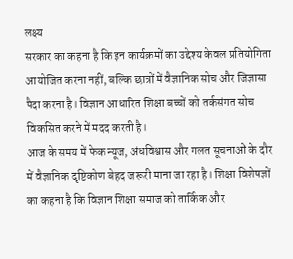लक्ष्य
सरकार का कहना है कि इन कार्यक्रमों का उद्देश्य केवल प्रतियोगिता आयोजित करना नहीं, बल्कि छात्रों में वैज्ञानिक सोच और जिज्ञासा पैदा करना है। विज्ञान आधारित शिक्षा बच्चों को तर्कसंगत सोच विकसित करने में मदद करती है।
आज के समय में फेक न्यूज, अंधविश्वास और गलत सूचनाओं के दौर में वैज्ञानिक दृष्टिकोण बेहद जरूरी माना जा रहा है। शिक्षा विशेषज्ञों का कहना है कि विज्ञान शिक्षा समाज को तार्किक और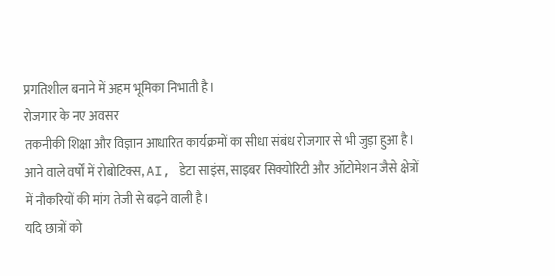प्रगतिशील बनाने में अहम भूमिका निभाती है।
रोजगार के नए अवसर
तकनीकी शिक्षा और विज्ञान आधारित कार्यक्रमों का सीधा संबंध रोजगार से भी जुड़ा हुआ है। आने वाले वर्षों में रोबोटिक्स, AI, डेटा साइंस, साइबर सिक्योरिटी और ऑटोमेशन जैसे क्षेत्रों में नौकरियों की मांग तेजी से बढ़ने वाली है।
यदि छात्रों को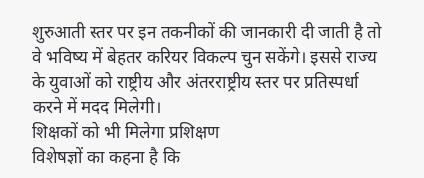शुरुआती स्तर पर इन तकनीकों की जानकारी दी जाती है तो वे भविष्य में बेहतर करियर विकल्प चुन सकेंगे। इससे राज्य के युवाओं को राष्ट्रीय और अंतरराष्ट्रीय स्तर पर प्रतिस्पर्धा करने में मदद मिलेगी।
शिक्षकों को भी मिलेगा प्रशिक्षण
विशेषज्ञों का कहना है कि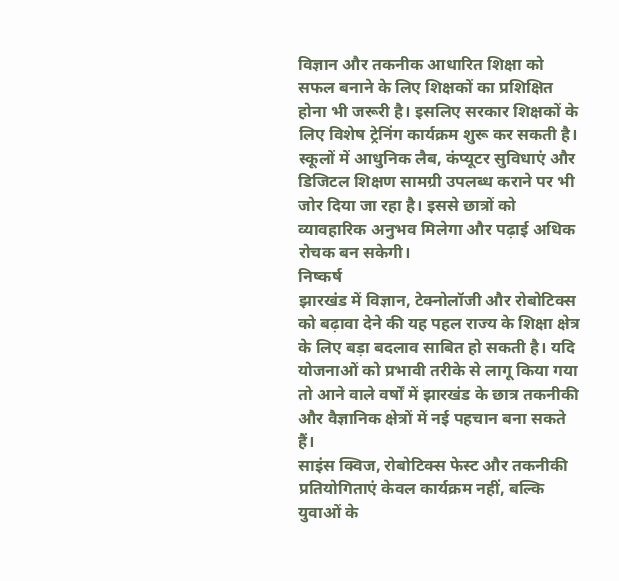विज्ञान और तकनीक आधारित शिक्षा को सफल बनाने के लिए शिक्षकों का प्रशिक्षित होना भी जरूरी है। इसलिए सरकार शिक्षकों के लिए विशेष ट्रेनिंग कार्यक्रम शुरू कर सकती है।
स्कूलों में आधुनिक लैब, कंप्यूटर सुविधाएं और डिजिटल शिक्षण सामग्री उपलब्ध कराने पर भी जोर दिया जा रहा है। इससे छात्रों को व्यावहारिक अनुभव मिलेगा और पढ़ाई अधिक रोचक बन सकेगी।
निष्कर्ष
झारखंड में विज्ञान, टेक्नोलॉजी और रोबोटिक्स को बढ़ावा देने की यह पहल राज्य के शिक्षा क्षेत्र के लिए बड़ा बदलाव साबित हो सकती है। यदि योजनाओं को प्रभावी तरीके से लागू किया गया तो आने वाले वर्षों में झारखंड के छात्र तकनीकी और वैज्ञानिक क्षेत्रों में नई पहचान बना सकते हैं।
साइंस क्विज, रोबोटिक्स फेस्ट और तकनीकी प्रतियोगिताएं केवल कार्यक्रम नहीं, बल्कि युवाओं के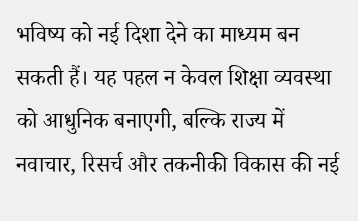भविष्य को नई दिशा देने का माध्यम बन सकती हैं। यह पहल न केवल शिक्षा व्यवस्था को आधुनिक बनाएगी, बल्कि राज्य में नवाचार, रिसर्च और तकनीकी विकास की नई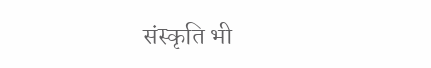संस्कृति भी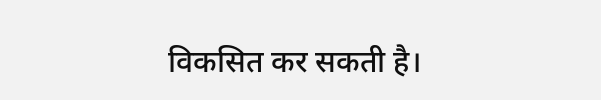विकसित कर सकती है।